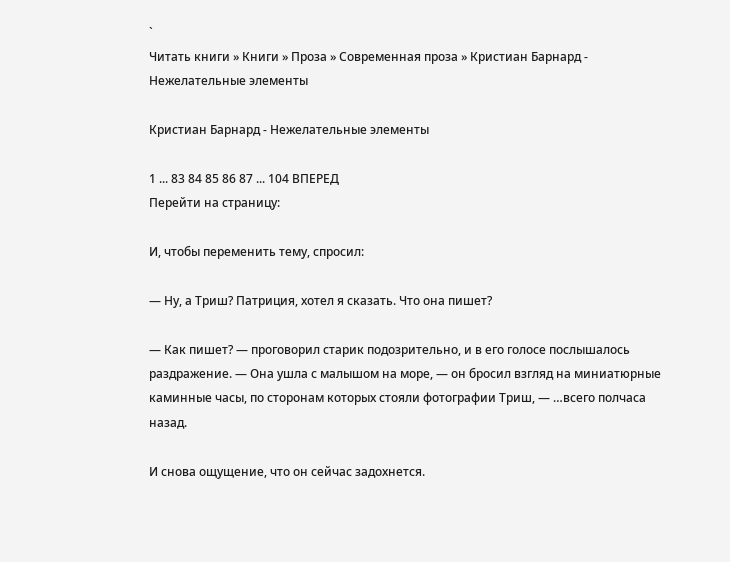`
Читать книги » Книги » Проза » Современная проза » Кристиан Барнард - Нежелательные элементы

Кристиан Барнард - Нежелательные элементы

1 ... 83 84 85 86 87 ... 104 ВПЕРЕД
Перейти на страницу:

И, чтобы переменить тему, спросил:

— Ну, а Триш? Патриция, хотел я сказать. Что она пишет?

— Как пишет? — проговорил старик подозрительно, и в его голосе послышалось раздражение. — Она ушла с малышом на море, — он бросил взгляд на миниатюрные каминные часы, по сторонам которых стояли фотографии Триш, — …всего полчаса назад.

И снова ощущение, что он сейчас задохнется.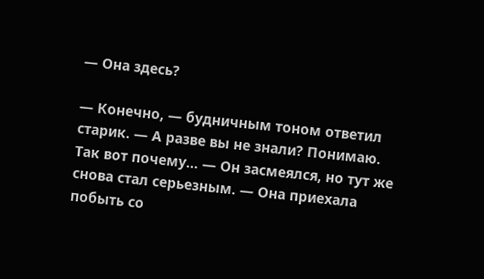— Она здесь?

— Конечно, — будничным тоном ответил старик. — А разве вы не знали? Понимаю. Так вот почему… — Он засмеялся, но тут же снова стал серьезным. — Она приехала побыть со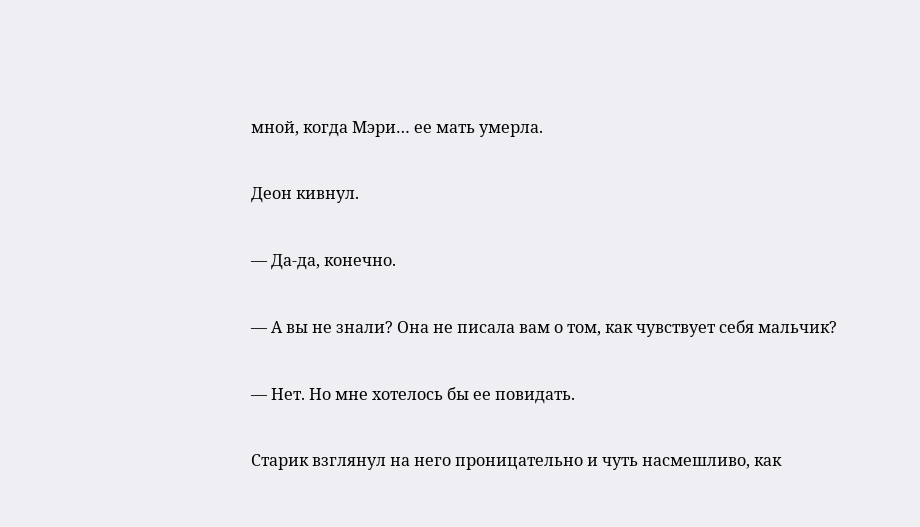мной, когда Мэри… ее мать умерла.

Деон кивнул.

— Да-да, конечно.

— А вы не знали? Она не писала вам о том, как чувствует себя мальчик?

— Нет. Но мне хотелось бы ее повидать.

Старик взглянул на него проницательно и чуть насмешливо, как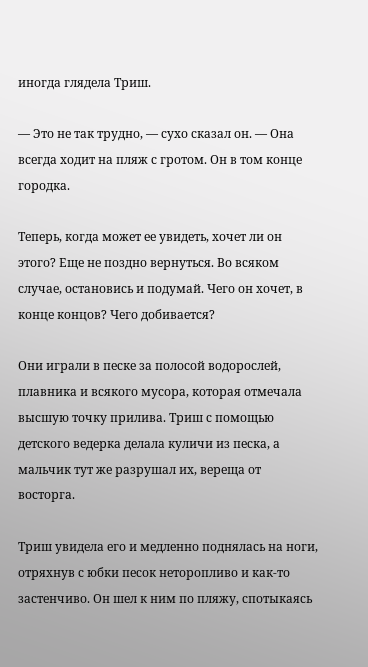иногда глядела Триш.

— Это не так трудно, — сухо сказал он. — Она всегда ходит на пляж с гротом. Он в том конце городка.

Теперь, когда может ее увидеть, хочет ли он этого? Еще не поздно вернуться. Во всяком случае, остановись и подумай. Чего он хочет, в конце концов? Чего добивается?

Они играли в песке за полосой водорослей, плавника и всякого мусора, которая отмечала высшую точку прилива. Триш с помощью детского ведерка делала куличи из песка, а мальчик тут же разрушал их, вереща от восторга.

Триш увидела его и медленно поднялась на ноги, отряхнув с юбки песок неторопливо и как-то застенчиво. Он шел к ним по пляжу, спотыкаясь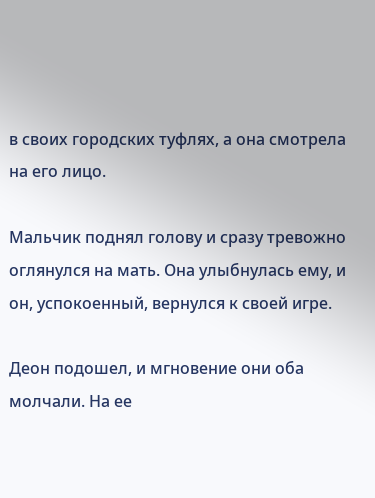в своих городских туфлях, а она смотрела на его лицо.

Мальчик поднял голову и сразу тревожно оглянулся на мать. Она улыбнулась ему, и он, успокоенный, вернулся к своей игре.

Деон подошел, и мгновение они оба молчали. На ее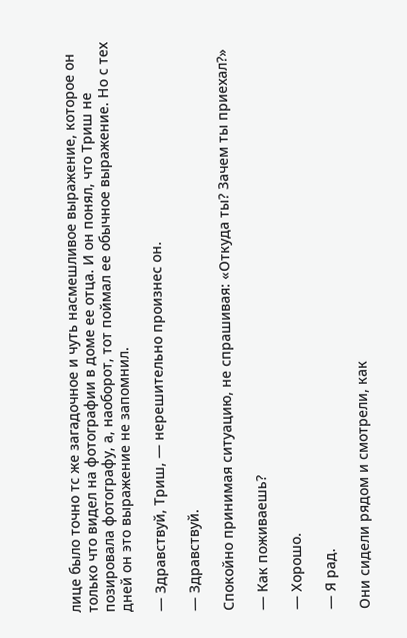лице было точно тс же загадочное и чуть насмешливое выражение, которое он только что видел на фотографии в доме ее отца. И он понял, что Триш не позировала фотографу, а, наоборот, тот поймал ее обычное выражение. Но с тех дней он это выражение не запомнил.

— Здравствуй, Триш, — нерешительно произнес он.

— Здравствуй.

Спокойно принимая ситуацию, не спрашивая: «Откуда ты? Зачем ты приехал?»

— Как поживаешь?

— Хорошо.

— Я рад.

Они сидели рядом и смотрели, как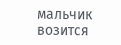мальчик возится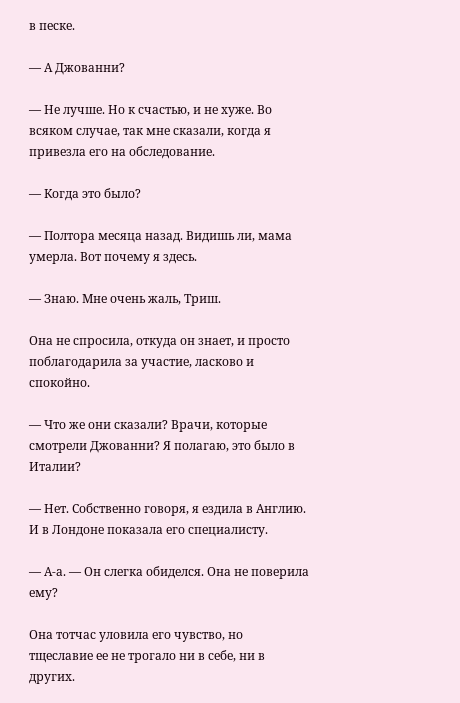в песке.

— А Джованни?

— Не лучше. Но к счастью, и не хуже. Во всяком случае, так мне сказали, когда я привезла его на обследование.

— Когда это было?

— Полтора месяца назад. Видишь ли, мама умерла. Вот почему я здесь.

— Знаю. Мне очень жаль, Триш.

Она не спросила, откуда он знает, и просто поблагодарила за участие, ласково и спокойно.

— Что же они сказали? Врачи, которые смотрели Джованни? Я полагаю, это было в Италии?

— Нет. Собственно говоря, я ездила в Англию. И в Лондоне показала его специалисту.

— А-а. — Он слегка обиделся. Она не поверила ему?

Она тотчас уловила его чувство, но тщеславие ее не трогало ни в себе, ни в других.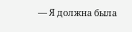— Я должна была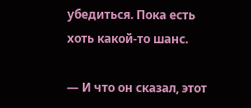убедиться. Пока есть хоть какой-то шанс.

— И что он сказал, этот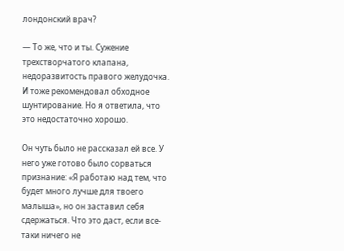лондонский врач?

— То же, что и ты. Сужение трехстворчатого клапана, недоразвитость правого желудочка. И тоже рекомендовал обходное шунтирование. Но я ответила, что это недостаточно хорошо.

Он чуть было не рассказал ей все. У него уже готово было сорваться признание: «Я работаю над тем, что будет много лучше для твоего малыша», но он заставил себя сдержаться. Что это даст, если все-таки ничего не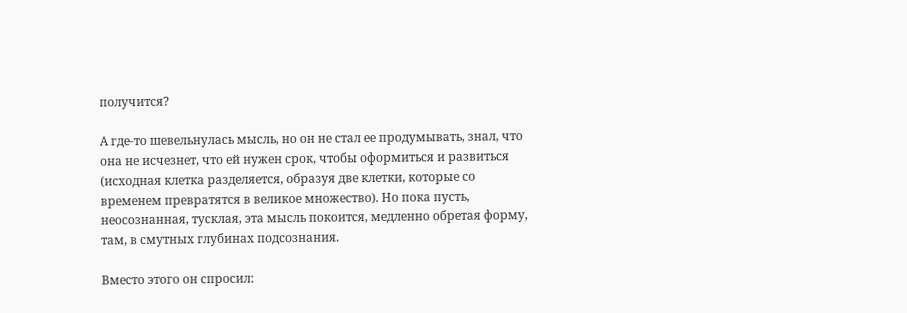получится?

А где-то шевельнулась мысль, но он не стал ее продумывать, знал, что она не исчезнет, что ей нужен срок, чтобы оформиться и развиться (исходная клетка разделяется, образуя две клетки, которые со временем превратятся в великое множество). Но пока пусть, неосознанная, тусклая, эта мысль покоится, медленно обретая форму, там, в смутных глубинах подсознания.

Вместо этого он спросил: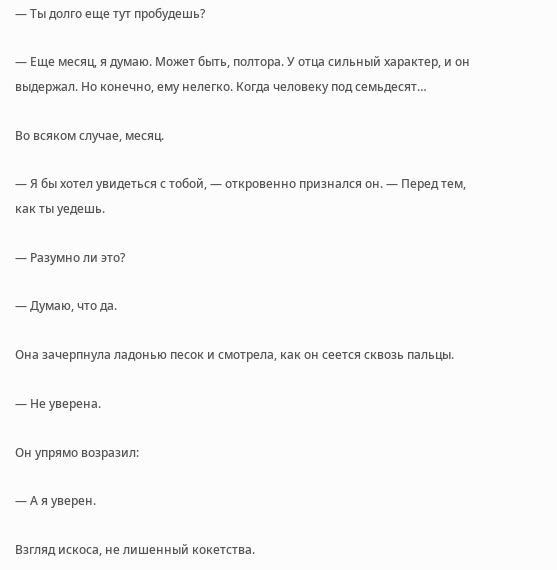— Ты долго еще тут пробудешь?

— Еще месяц, я думаю. Может быть, полтора. У отца сильный характер, и он выдержал. Но конечно, ему нелегко. Когда человеку под семьдесят…

Во всяком случае, месяц.

— Я бы хотел увидеться с тобой, — откровенно признался он. — Перед тем, как ты уедешь.

— Разумно ли это?

— Думаю, что да.

Она зачерпнула ладонью песок и смотрела, как он сеется сквозь пальцы.

— Не уверена.

Он упрямо возразил:

— А я уверен.

Взгляд искоса, не лишенный кокетства.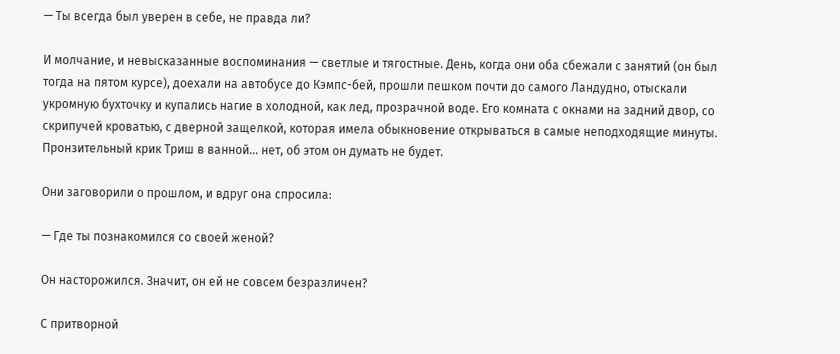— Ты всегда был уверен в себе, не правда ли?

И молчание, и невысказанные воспоминания — светлые и тягостные. День, когда они оба сбежали с занятий (он был тогда на пятом курсе), доехали на автобусе до Кэмпс-бей, прошли пешком почти до самого Ландудно, отыскали укромную бухточку и купались нагие в холодной, как лед, прозрачной воде. Его комната с окнами на задний двор, со скрипучей кроватью, с дверной защелкой, которая имела обыкновение открываться в самые неподходящие минуты. Пронзительный крик Триш в ванной… нет, об этом он думать не будет.

Они заговорили о прошлом, и вдруг она спросила:

— Где ты познакомился со своей женой?

Он насторожился. Значит, он ей не совсем безразличен?

С притворной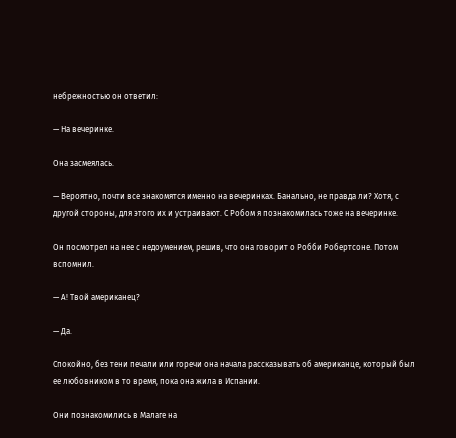небрежностью он ответил:

— На вечеринке.

Она засмеялась.

— Вероятно, почти все знакомятся именно на вечеринках. Банально, не правда ли? Хотя, с другой стороны, для этого их и устраивают. С Робом я познакомилась тоже на вечеринке.

Он посмотрел на нее с недоумением, решив, что она говорит о Робби Робертсоне. Потом вспомнил.

— А! Твой американец?

— Да.

Спокойно, без тени печали или горечи она начала рассказывать об американце, который был ее любовником в то время, пока она жила в Испании.

Они познакомились в Малаге на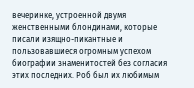вечеринке, устроенной двумя женственными блондинами, которые писали изящно-пикантные и пользовавшиеся огромным успехом биографии знаменитостей без согласия этих последних. Роб был их любимым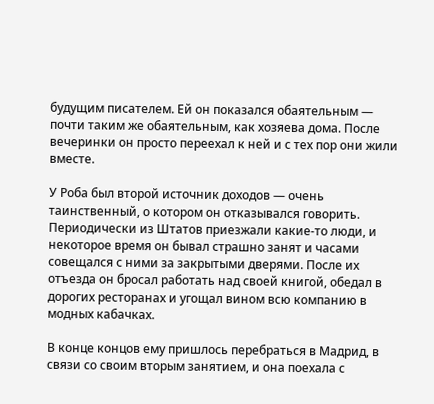будущим писателем. Ей он показался обаятельным — почти таким же обаятельным, как хозяева дома. После вечеринки он просто переехал к ней и с тех пор они жили вместе.

У Роба был второй источник доходов — очень таинственный, о котором он отказывался говорить. Периодически из Штатов приезжали какие-то люди, и некоторое время он бывал страшно занят и часами совещался с ними за закрытыми дверями. После их отъезда он бросал работать над своей книгой, обедал в дорогих ресторанах и угощал вином всю компанию в модных кабачках.

В конце концов ему пришлось перебраться в Мадрид, в связи со своим вторым занятием, и она поехала с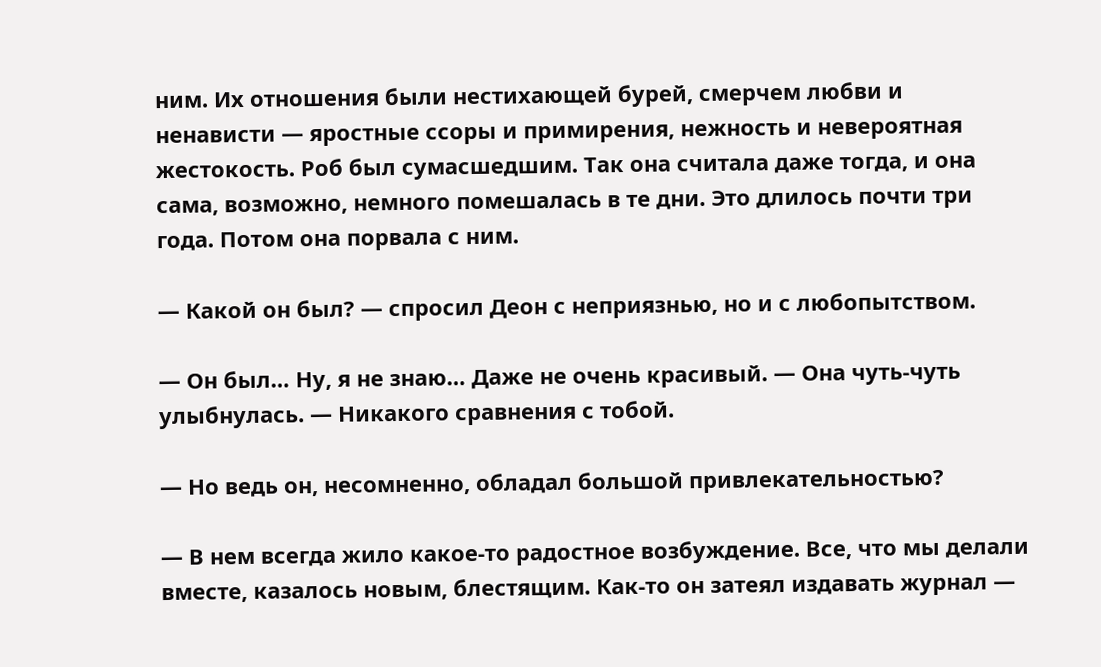ним. Их отношения были нестихающей бурей, смерчем любви и ненависти — яростные ссоры и примирения, нежность и невероятная жестокость. Роб был сумасшедшим. Так она считала даже тогда, и она сама, возможно, немного помешалась в те дни. Это длилось почти три года. Потом она порвала с ним.

— Какой он был? — спросил Деон с неприязнью, но и с любопытством.

— Он был… Ну, я не знаю… Даже не очень красивый. — Она чуть-чуть улыбнулась. — Никакого сравнения с тобой.

— Но ведь он, несомненно, обладал большой привлекательностью?

— В нем всегда жило какое-то радостное возбуждение. Все, что мы делали вместе, казалось новым, блестящим. Как-то он затеял издавать журнал —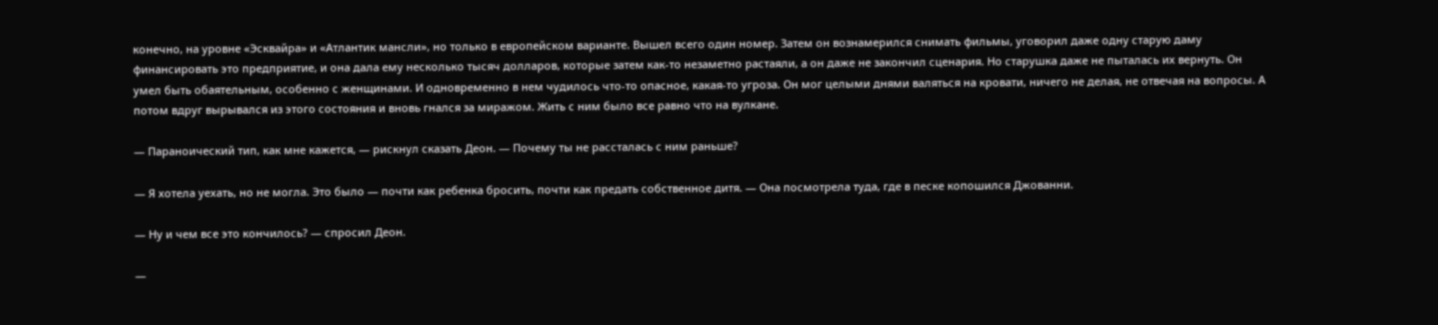конечно, на уровне «Эсквайра» и «Атлантик мансли», но только в европейском варианте. Вышел всего один номер. Затем он вознамерился снимать фильмы, уговорил даже одну старую даму финансировать это предприятие, и она дала ему несколько тысяч долларов, которые затем как-то незаметно растаяли, а он даже не закончил сценария. Но старушка даже не пыталась их вернуть. Он умел быть обаятельным, особенно с женщинами. И одновременно в нем чудилось что-то опасное, какая-то угроза. Он мог целыми днями валяться на кровати, ничего не делая, не отвечая на вопросы. А потом вдруг вырывался из этого состояния и вновь гнался за миражом. Жить с ним было все равно что на вулкане.

— Параноический тип, как мне кажется, — рискнул сказать Деон. — Почему ты не рассталась с ним раньше?

— Я хотела уехать, но не могла. Это было — почти как ребенка бросить, почти как предать собственное дитя. — Она посмотрела туда, где в песке копошился Джованни.

— Ну и чем все это кончилось? — спросил Деон.

—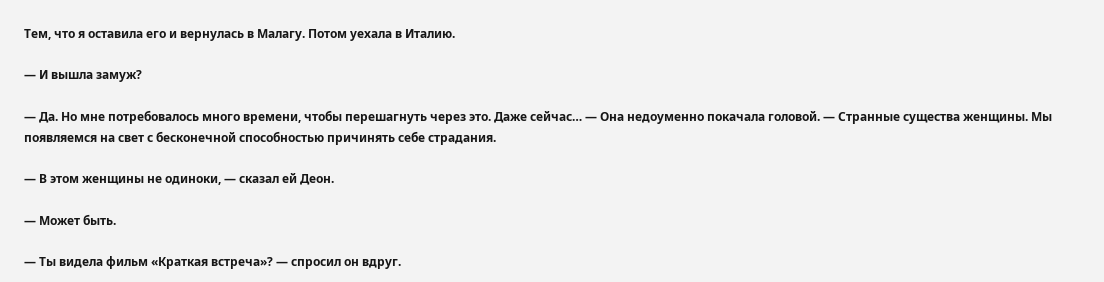Тем, что я оставила его и вернулась в Малагу. Потом уехала в Италию.

— И вышла замуж?

— Да. Но мне потребовалось много времени, чтобы перешагнуть через это. Даже сейчас… — Она недоуменно покачала головой. — Странные существа женщины. Мы появляемся на свет с бесконечной способностью причинять себе страдания.

— В этом женщины не одиноки, — сказал ей Деон.

— Может быть.

— Ты видела фильм «Краткая встреча»? — спросил он вдруг.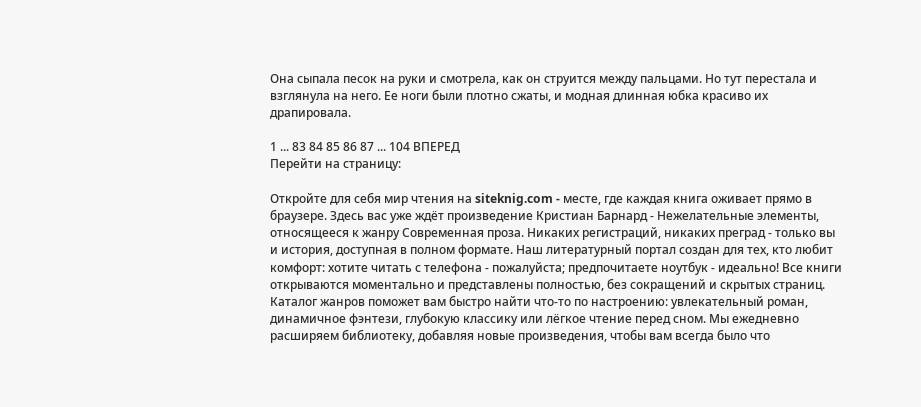Она сыпала песок на руки и смотрела, как он струится между пальцами. Но тут перестала и взглянула на него. Ее ноги были плотно сжаты, и модная длинная юбка красиво их драпировала.

1 ... 83 84 85 86 87 ... 104 ВПЕРЕД
Перейти на страницу:

Откройте для себя мир чтения на siteknig.com - месте, где каждая книга оживает прямо в браузере. Здесь вас уже ждёт произведение Кристиан Барнард - Нежелательные элементы, относящееся к жанру Современная проза. Никаких регистраций, никаких преград - только вы и история, доступная в полном формате. Наш литературный портал создан для тех, кто любит комфорт: хотите читать с телефона - пожалуйста; предпочитаете ноутбук - идеально! Все книги открываются моментально и представлены полностью, без сокращений и скрытых страниц. Каталог жанров поможет вам быстро найти что-то по настроению: увлекательный роман, динамичное фэнтези, глубокую классику или лёгкое чтение перед сном. Мы ежедневно расширяем библиотеку, добавляя новые произведения, чтобы вам всегда было что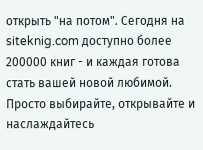открыть "на потом". Сегодня на siteknig.com доступно более 200000 книг - и каждая готова стать вашей новой любимой. Просто выбирайте, открывайте и наслаждайтесь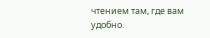чтением там, где вам удобно.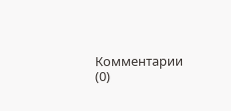Комментарии (0)